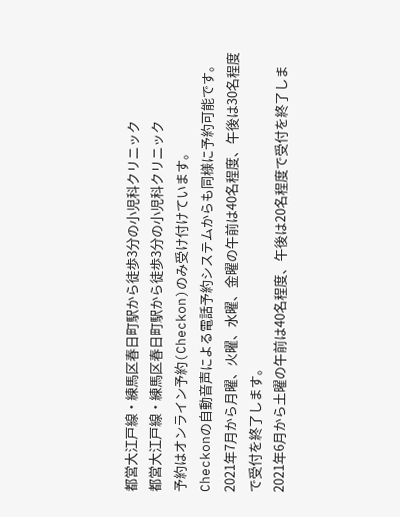都営大江戸線・練馬区春日町駅から徒歩3分の小児科クリニック
都営大江戸線・練馬区春日町駅から徒歩3分の小児科クリニック
予約はオンライン予約(Checkon)のみ受け付けています。
Checkonの自動音声による電話予約システムからも同様に予約可能です。
2021年7月から月曜、火曜、水曜、金曜の午前は40名程度、午後は30名程度で受付を終了します。
2021年6月から土曜の午前は40名程度、午後は20名程度で受付を終了しま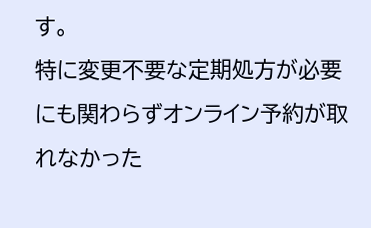す。
特に変更不要な定期処方が必要にも関わらずオンライン予約が取れなかった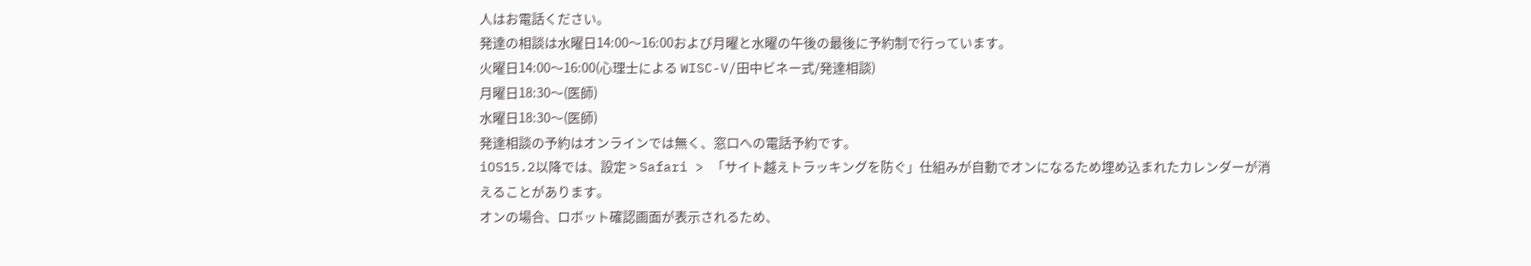人はお電話ください。
発達の相談は水曜日14:00〜16:00および月曜と水曜の午後の最後に予約制で行っています。
火曜日14:00〜16:00(心理士による WISC-V/田中ビネー式/発達相談)
月曜日18:30〜(医師)
水曜日18:30〜(医師)
発達相談の予約はオンラインでは無く、窓口への電話予約です。
iOS15.2以降では、設定 > Safari > 「サイト越えトラッキングを防ぐ」仕組みが自動でオンになるため埋め込まれたカレンダーが消えることがあります。
オンの場合、ロボット確認画面が表示されるため、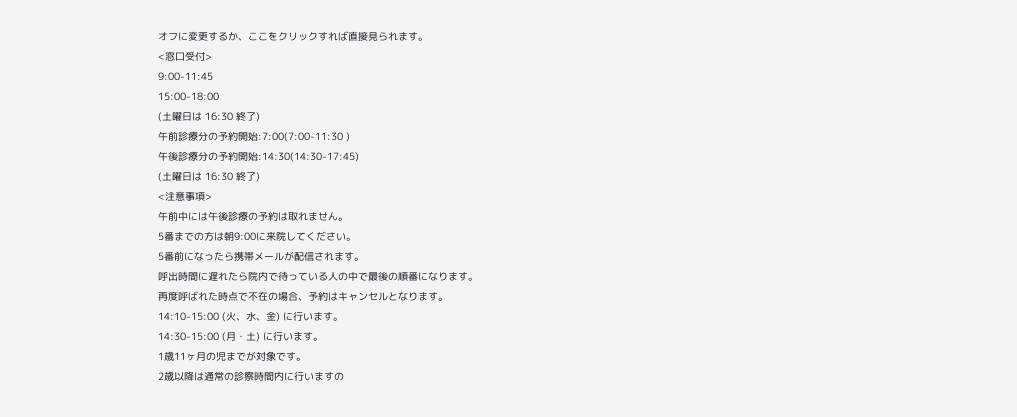オフに変更するか、ここをクリックすれば直接見られます。
<窓口受付>
9:00-11:45
15:00-18:00
(土曜日は 16:30 終了)
午前診療分の予約開始:7:00(7:00-11:30 )
午後診療分の予約開始:14:30(14:30-17:45)
(土曜日は 16:30 終了)
<注意事項>
午前中には午後診療の予約は取れません。
5番までの方は朝9:00に来院してください。
5番前になったら携帯メールが配信されます。
呼出時間に遅れたら院内で待っている人の中で最後の順番になります。
再度呼ばれた時点で不在の場合、予約はキャンセルとなります。
14:10-15:00 (火、水、金) に行います。
14:30-15:00 (月・土) に行います。
1歳11ヶ月の児までが対象です。
2歳以降は通常の診察時間内に行いますの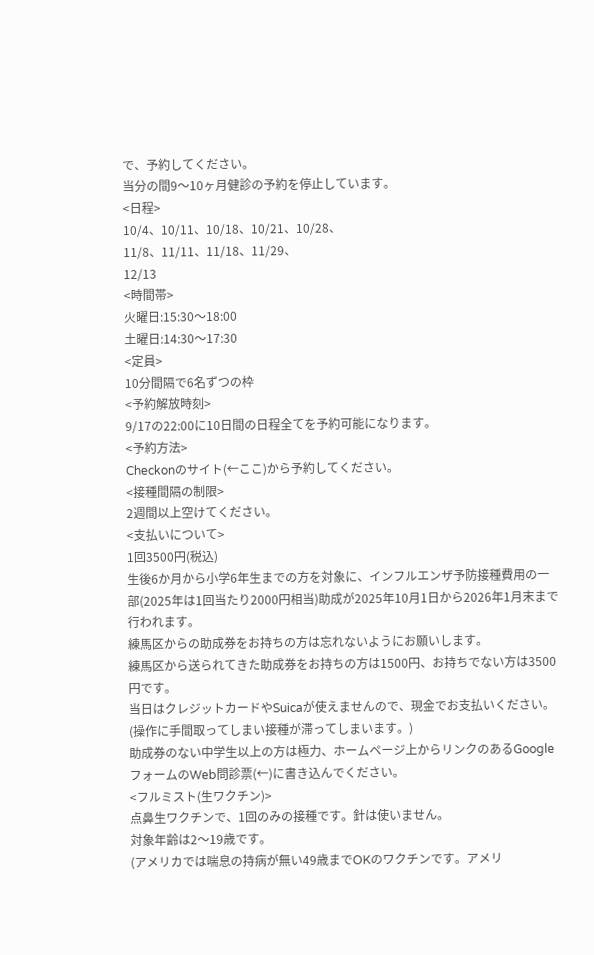で、予約してください。
当分の間9〜10ヶ月健診の予約を停止しています。
<日程>
10/4、10/11、10/18、10/21、10/28、
11/8、11/11、11/18、11/29、
12/13
<時間帯>
火曜日:15:30〜18:00
土曜日:14:30〜17:30
<定員>
10分間隔で6名ずつの枠
<予約解放時刻>
9/17の22:00に10日間の日程全てを予約可能になります。
<予約方法>
Checkonのサイト(←ここ)から予約してください。
<接種間隔の制限>
2週間以上空けてください。
<支払いについて>
1回3500円(税込)
生後6か月から小学6年生までの方を対象に、インフルエンザ予防接種費用の一部(2025年は1回当たり2000円相当)助成が2025年10月1日から2026年1月末まで行われます。
練馬区からの助成券をお持ちの方は忘れないようにお願いします。
練馬区から送られてきた助成券をお持ちの方は1500円、お持ちでない方は3500円です。
当日はクレジットカードやSuicaが使えませんので、現金でお支払いください。
(操作に手間取ってしまい接種が滞ってしまいます。)
助成券のない中学生以上の方は極力、ホームページ上からリンクのあるGoogleフォームのWeb問診票(←)に書き込んでください。
<フルミスト(生ワクチン)>
点鼻生ワクチンで、1回のみの接種です。針は使いません。
対象年齢は2〜19歳です。
(アメリカでは喘息の持病が無い49歳までOKのワクチンです。アメリ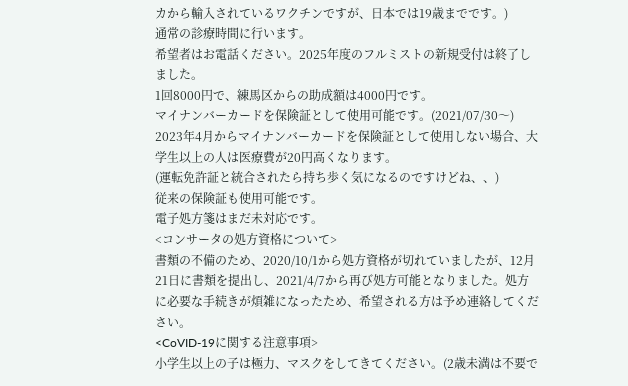カから輸入されているワクチンですが、日本では19歳までです。)
通常の診療時間に行います。
希望者はお電話ください。2025年度のフルミストの新規受付は終了しました。
1回8000円で、練馬区からの助成額は4000円です。
マイナンバーカードを保険証として使用可能です。(2021/07/30〜)
2023年4月からマイナンバーカードを保険証として使用しない場合、大学生以上の人は医療費が20円高くなります。
(運転免許証と統合されたら持ち歩く気になるのですけどね、、)
従来の保険証も使用可能です。
電子処方箋はまだ未対応です。
<コンサータの処方資格について>
書類の不備のため、2020/10/1から処方資格が切れていましたが、12月21日に書類を提出し、2021/4/7から再び処方可能となりました。処方に必要な手続きが煩雑になったため、希望される方は予め連絡してください。
<CoVID-19に関する注意事項>
小学生以上の子は極力、マスクをしてきてください。(2歳未満は不要で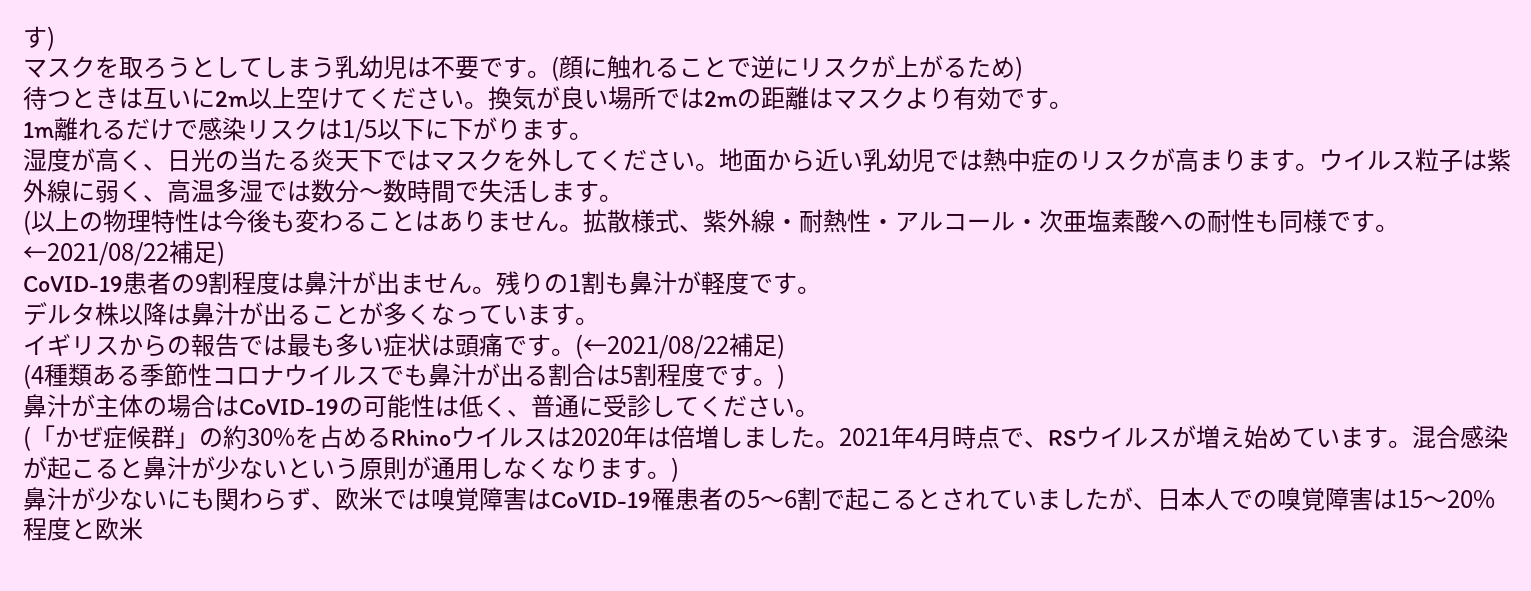す)
マスクを取ろうとしてしまう乳幼児は不要です。(顔に触れることで逆にリスクが上がるため)
待つときは互いに2m以上空けてください。換気が良い場所では2mの距離はマスクより有効です。
1m離れるだけで感染リスクは1/5以下に下がります。
湿度が高く、日光の当たる炎天下ではマスクを外してください。地面から近い乳幼児では熱中症のリスクが高まります。ウイルス粒子は紫外線に弱く、高温多湿では数分〜数時間で失活します。
(以上の物理特性は今後も変わることはありません。拡散様式、紫外線・耐熱性・アルコール・次亜塩素酸への耐性も同様です。←2021/08/22補足)
CoVID-19患者の9割程度は鼻汁が出ません。残りの1割も鼻汁が軽度です。
デルタ株以降は鼻汁が出ることが多くなっています。
イギリスからの報告では最も多い症状は頭痛です。(←2021/08/22補足)
(4種類ある季節性コロナウイルスでも鼻汁が出る割合は5割程度です。)
鼻汁が主体の場合はCoVID-19の可能性は低く、普通に受診してください。
(「かぜ症候群」の約30%を占めるRhinoウイルスは2020年は倍増しました。2021年4月時点で、RSウイルスが増え始めています。混合感染が起こると鼻汁が少ないという原則が通用しなくなります。)
鼻汁が少ないにも関わらず、欧米では嗅覚障害はCoVID-19罹患者の5〜6割で起こるとされていましたが、日本人での嗅覚障害は15〜20%程度と欧米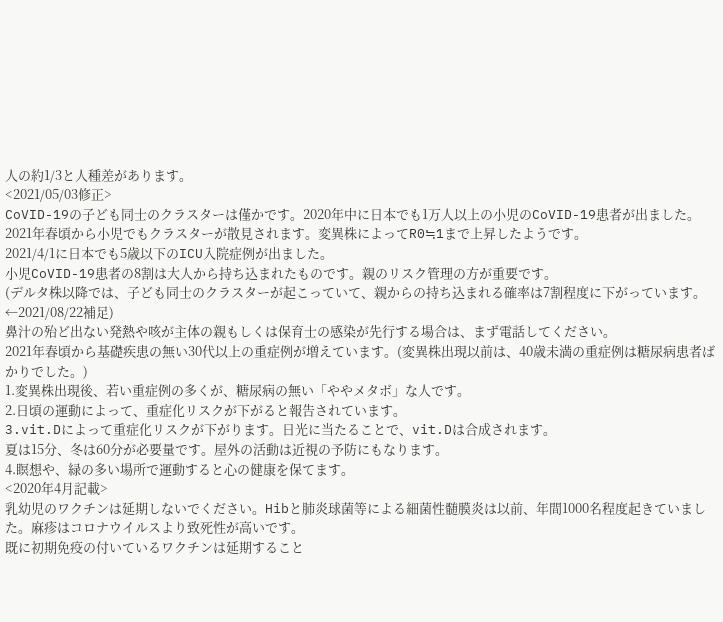人の約1/3と人種差があります。
<2021/05/03修正>
CoVID-19の子ども同士のクラスターは僅かです。2020年中に日本でも1万人以上の小児のCoVID-19患者が出ました。2021年春頃から小児でもクラスターが散見されます。変異株によってR0≒1まで上昇したようです。
2021/4/1に日本でも5歳以下のICU入院症例が出ました。
小児CoVID-19患者の8割は大人から持ち込まれたものです。親のリスク管理の方が重要です。
(デルタ株以降では、子ども同士のクラスターが起こっていて、親からの持ち込まれる確率は7割程度に下がっています。←2021/08/22補足)
鼻汁の殆ど出ない発熱や咳が主体の親もしくは保育士の感染が先行する場合は、まず電話してください。
2021年春頃から基礎疾患の無い30代以上の重症例が増えています。(変異株出現以前は、40歳未満の重症例は糖尿病患者ばかりでした。)
1.変異株出現後、若い重症例の多くが、糖尿病の無い「ややメタボ」な人です。
2.日頃の運動によって、重症化リスクが下がると報告されています。
3.vit.Dによって重症化リスクが下がります。日光に当たることで、vit.Dは合成されます。
夏は15分、冬は60分が必要量です。屋外の活動は近視の予防にもなります。
4.瞑想や、緑の多い場所で運動すると心の健康を保てます。
<2020年4月記載>
乳幼児のワクチンは延期しないでください。Hibと肺炎球菌等による細菌性髄膜炎は以前、年間1000名程度起きていました。麻疹はコロナウイルスより致死性が高いです。
既に初期免疫の付いているワクチンは延期すること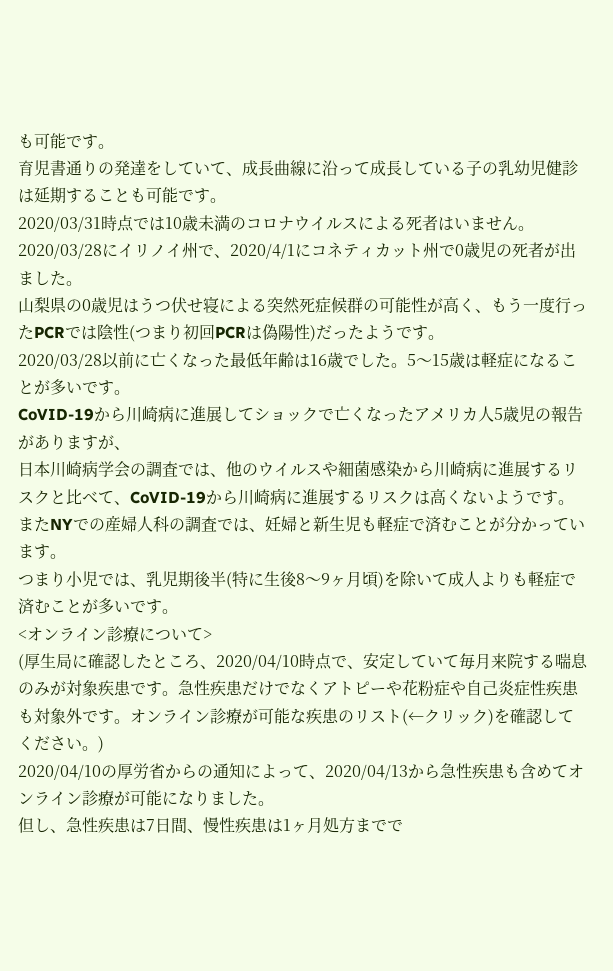も可能です。
育児書通りの発達をしていて、成長曲線に沿って成長している子の乳幼児健診は延期することも可能です。
2020/03/31時点では10歳未満のコロナウイルスによる死者はいません。
2020/03/28にイリノイ州で、2020/4/1にコネティカット州で0歳児の死者が出ました。
山梨県の0歳児はうつ伏せ寝による突然死症候群の可能性が高く、もう一度行ったPCRでは陰性(つまり初回PCRは偽陽性)だったようです。
2020/03/28以前に亡くなった最低年齢は16歳でした。5〜15歳は軽症になることが多いです。
CoVID-19から川崎病に進展してショックで亡くなったアメリカ人5歳児の報告がありますが、
日本川崎病学会の調査では、他のウイルスや細菌感染から川崎病に進展するリスクと比べて、CoVID-19から川崎病に進展するリスクは高くないようです。
またNYでの産婦人科の調査では、妊婦と新生児も軽症で済むことが分かっています。
つまり小児では、乳児期後半(特に生後8〜9ヶ月頃)を除いて成人よりも軽症で済むことが多いです。
<オンライン診療について>
(厚生局に確認したところ、2020/04/10時点で、安定していて毎月来院する喘息のみが対象疾患です。急性疾患だけでなくアトピーや花粉症や自己炎症性疾患も対象外です。オンライン診療が可能な疾患のリスト(←クリック)を確認してください。)
2020/04/10の厚労省からの通知によって、2020/04/13から急性疾患も含めてオンライン診療が可能になりました。
但し、急性疾患は7日間、慢性疾患は1ヶ月処方までで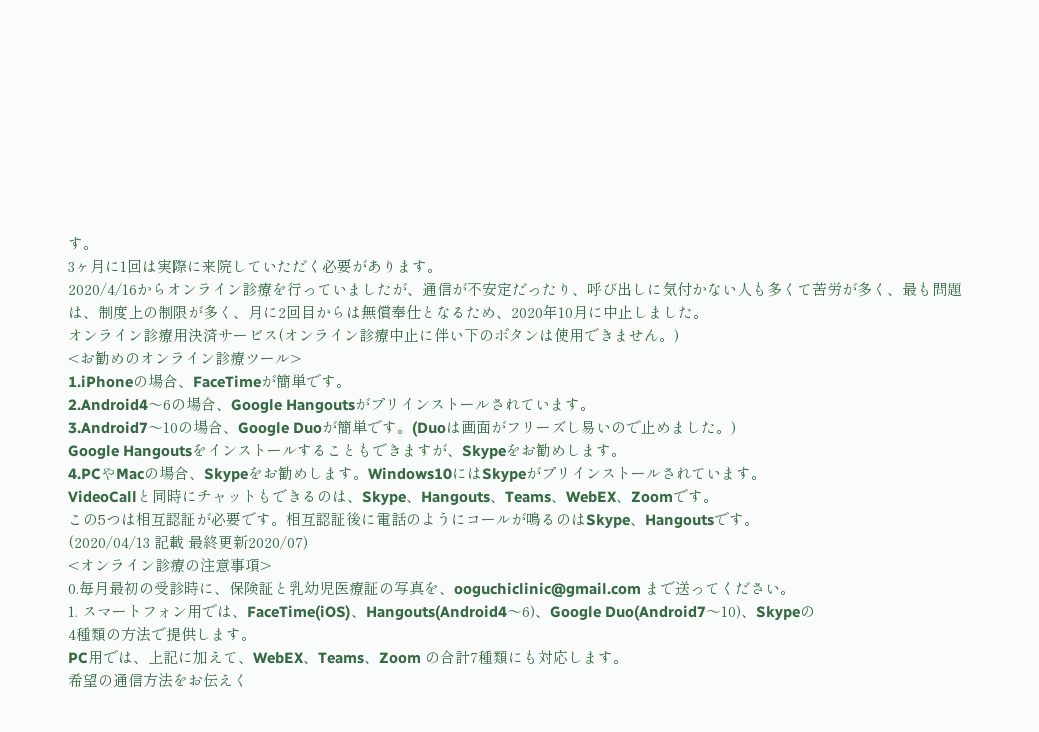す。
3ヶ月に1回は実際に来院していただく必要があります。
2020/4/16からオンライン診療を行っていましたが、通信が不安定だったり、呼び出しに気付かない人も多くて苦労が多く、最も問題は、制度上の制限が多く、月に2回目からは無償奉仕となるため、2020年10月に中止しました。
オンライン診療用決済サービス(オンライン診療中止に伴い下のボタンは使用できません。)
<お勧めのオンライン診療ツール>
1.iPhoneの場合、FaceTimeが簡単です。
2.Android4〜6の場合、Google Hangoutsがプリインストールされています。
3.Android7〜10の場合、Google Duoが簡単です。(Duoは画面がフリーズし易いので止めました。)
Google Hangoutsをインストールすることもできますが、Skypeをお勧めします。
4.PCやMacの場合、Skypeをお勧めします。Windows10にはSkypeがプリインストールされています。
VideoCallと同時にチャットもできるのは、Skype、Hangouts、Teams、WebEX、Zoomです。
この5つは相互認証が必要です。相互認証後に電話のようにコールが鳴るのはSkype、Hangoutsです。
(2020/04/13 記載 最終更新2020/07)
<オンライン診療の注意事項>
0.毎月最初の受診時に、保険証と乳幼児医療証の写真を、ooguchiclinic@gmail.com まで送ってください。
1. スマートフォン用では、FaceTime(iOS)、Hangouts(Android4〜6)、Google Duo(Android7〜10)、Skypeの
4種類の方法で提供します。
PC用では、上記に加えて、WebEX、Teams、Zoom の合計7種類にも対応します。
希望の通信方法をお伝えく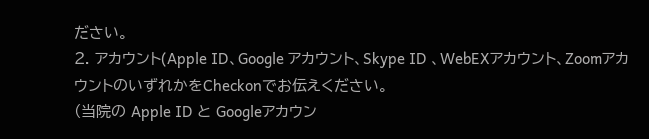ださい。
2. アカウント(Apple ID、Google アカウント、Skype ID 、WebEXアカウント、ZoomアカウントのいずれかをCheckonでお伝えください。
(当院の Apple ID と Googleアカウン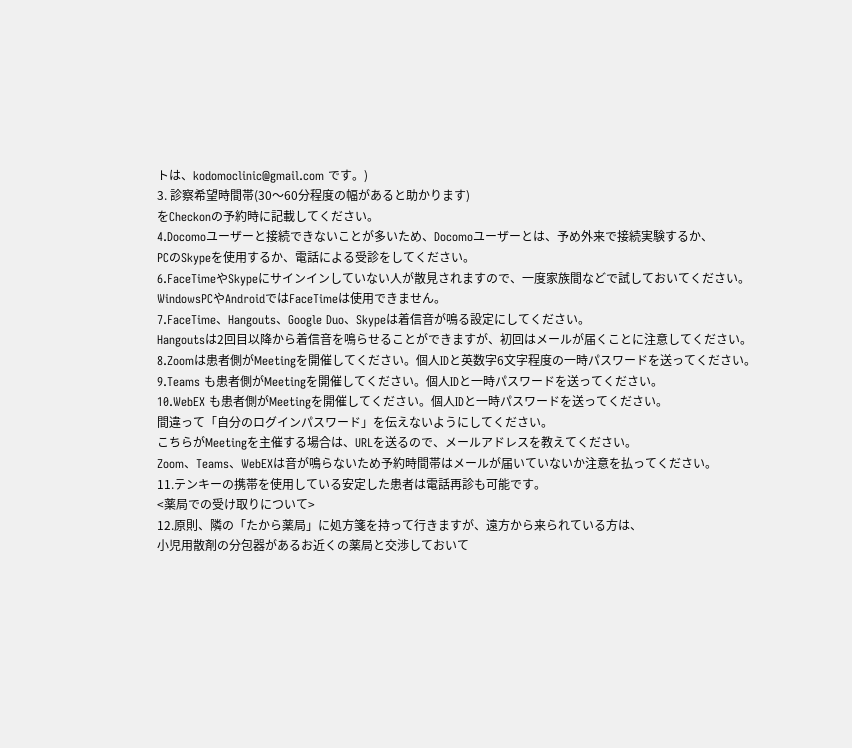トは、kodomoclinic@gmail.com です。)
3. 診察希望時間帯(30〜60分程度の幅があると助かります)
をCheckonの予約時に記載してください。
4.Docomoユーザーと接続できないことが多いため、Docomoユーザーとは、予め外来で接続実験するか、
PCのSkypeを使用するか、電話による受診をしてください。
6.FaceTimeやSkypeにサインインしていない人が散見されますので、一度家族間などで試しておいてください。
WindowsPCやAndroidではFaceTimeは使用できません。
7.FaceTime、Hangouts、Google Duo、Skypeは着信音が鳴る設定にしてください。
Hangoutsは2回目以降から着信音を鳴らせることができますが、初回はメールが届くことに注意してください。
8.Zoomは患者側がMeetingを開催してください。個人IDと英数字6文字程度の一時パスワードを送ってください。
9.Teams も患者側がMeetingを開催してください。個人IDと一時パスワードを送ってください。
10.WebEX も患者側がMeetingを開催してください。個人IDと一時パスワードを送ってください。
間違って「自分のログインパスワード」を伝えないようにしてください。
こちらがMeetingを主催する場合は、URLを送るので、メールアドレスを教えてください。
Zoom、Teams、WebEXは音が鳴らないため予約時間帯はメールが届いていないか注意を払ってください。
11.テンキーの携帯を使用している安定した患者は電話再診も可能です。
<薬局での受け取りについて>
12.原則、隣の「たから薬局」に処方箋を持って行きますが、遠方から来られている方は、
小児用散剤の分包器があるお近くの薬局と交渉しておいて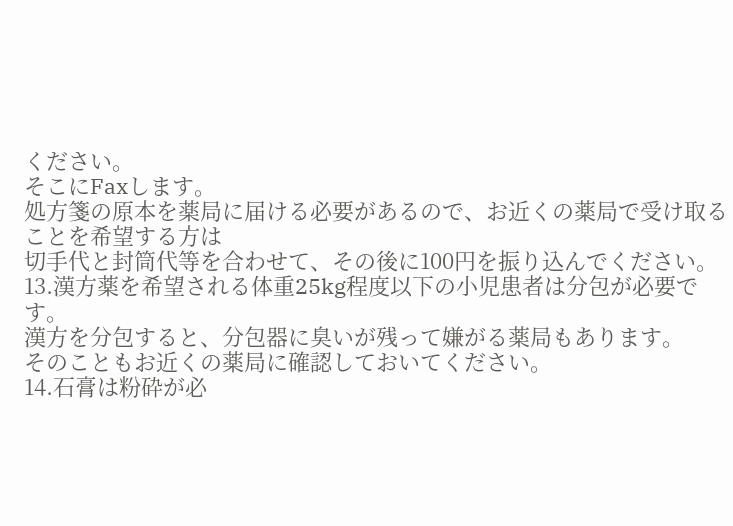ください。
そこにFaxします。
処方箋の原本を薬局に届ける必要があるので、お近くの薬局で受け取ることを希望する方は
切手代と封筒代等を合わせて、その後に100円を振り込んでください。
13.漢方薬を希望される体重25kg程度以下の小児患者は分包が必要です。
漢方を分包すると、分包器に臭いが残って嫌がる薬局もあります。
そのこともお近くの薬局に確認しておいてください。
14.石膏は粉砕が必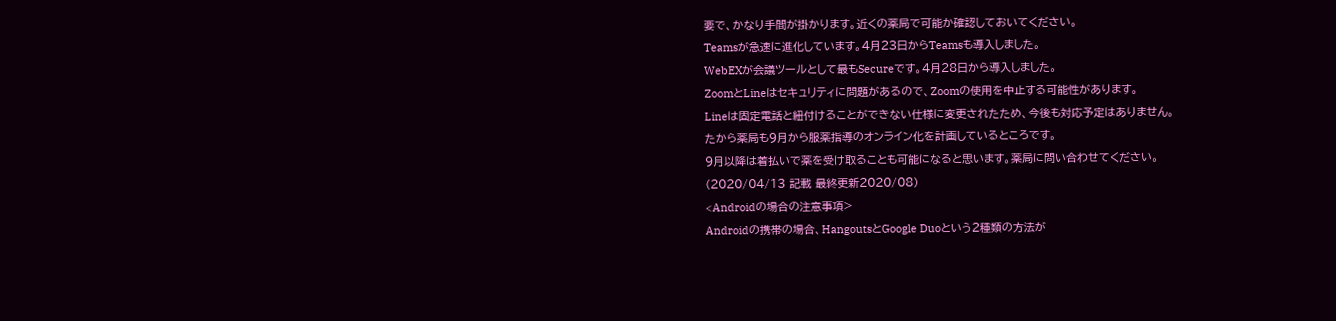要で、かなり手間が掛かります。近くの薬局で可能か確認しておいてください。
Teamsが急速に進化しています。4月23日からTeamsも導入しました。
WebEXが会議ツールとして最もSecureです。4月28日から導入しました。
ZoomとLineはセキュリティに問題があるので、Zoomの使用を中止する可能性があります。
Lineは固定電話と紐付けることができない仕様に変更されたため、今後も対応予定はありません。
たから薬局も9月から服薬指導のオンライン化を計画しているところです。
9月以降は着払いで薬を受け取ることも可能になると思います。薬局に問い合わせてください。
(2020/04/13 記載 最終更新2020/08)
<Androidの場合の注意事項>
Androidの携帯の場合、HangoutsとGoogle Duoという2種類の方法が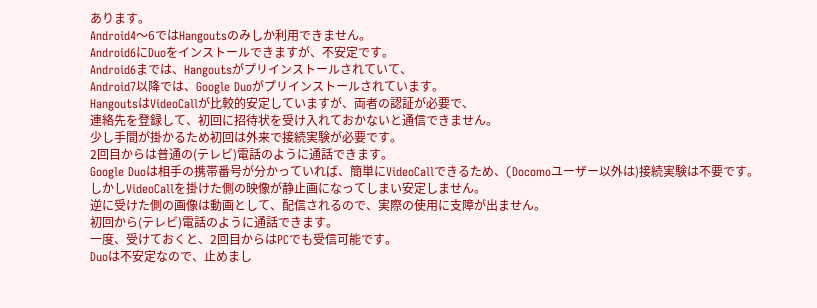あります。
Android4〜6ではHangoutsのみしか利用できません。
Android6にDuoをインストールできますが、不安定です。
Android6までは、Hangoutsがプリインストールされていて、
Android7以降では、Google Duoがプリインストールされています。
HangoutsはVideoCallが比較的安定していますが、両者の認証が必要で、
連絡先を登録して、初回に招待状を受け入れておかないと通信できません。
少し手間が掛かるため初回は外来で接続実験が必要です。
2回目からは普通の(テレビ)電話のように通話できます。
Google Duoは相手の携帯番号が分かっていれば、簡単にVideoCallできるため、(Docomoユーザー以外は)接続実験は不要です。
しかしVideoCallを掛けた側の映像が静止画になってしまい安定しません。
逆に受けた側の画像は動画として、配信されるので、実際の使用に支障が出ません。
初回から(テレビ)電話のように通話できます。
一度、受けておくと、2回目からはPCでも受信可能です。
Duoは不安定なので、止めまし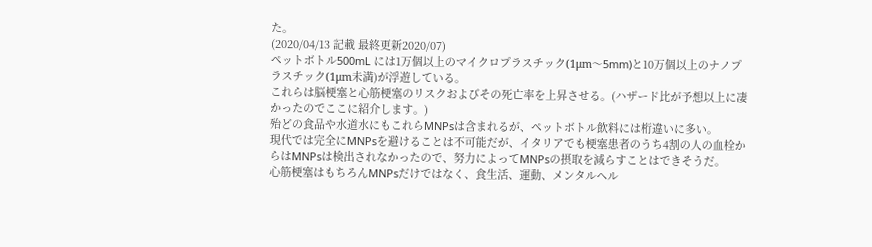た。
(2020/04/13 記載 最終更新2020/07)
ペットボトル500mL には1万個以上のマイクロプラスチック(1μm〜5mm)と10万個以上のナノプラスチック(1μm未満)が浮遊している。
これらは脳梗塞と心筋梗塞のリスクおよびその死亡率を上昇させる。(ハザード比が予想以上に凄かったのでここに紹介します。)
殆どの食品や水道水にもこれらMNPsは含まれるが、ペットボトル飲料には桁違いに多い。
現代では完全にMNPsを避けることは不可能だが、イタリアでも梗塞患者のうち4割の人の血栓からはMNPsは検出されなかったので、努力によってMNPsの摂取を減らすことはできそうだ。
心筋梗塞はもちろんMNPsだけではなく、食生活、運動、メンタルヘル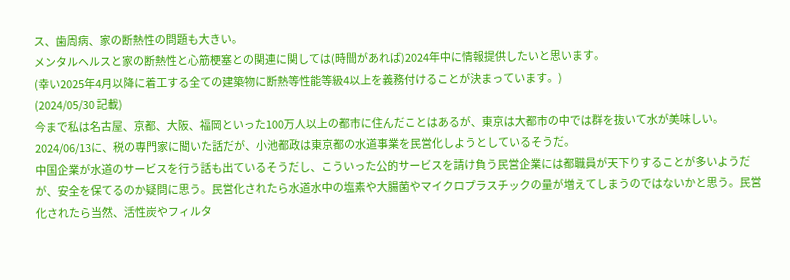ス、歯周病、家の断熱性の問題も大きい。
メンタルヘルスと家の断熱性と心筋梗塞との関連に関しては(時間があれば)2024年中に情報提供したいと思います。
(幸い2025年4月以降に着工する全ての建築物に断熱等性能等級4以上を義務付けることが決まっています。)
(2024/05/30 記載)
今まで私は名古屋、京都、大阪、福岡といった100万人以上の都市に住んだことはあるが、東京は大都市の中では群を抜いて水が美味しい。
2024/06/13に、税の専門家に聞いた話だが、小池都政は東京都の水道事業を民営化しようとしているそうだ。
中国企業が水道のサービスを行う話も出ているそうだし、こういった公的サービスを請け負う民営企業には都職員が天下りすることが多いようだが、安全を保てるのか疑問に思う。民営化されたら水道水中の塩素や大腸菌やマイクロプラスチックの量が増えてしまうのではないかと思う。民営化されたら当然、活性炭やフィルタ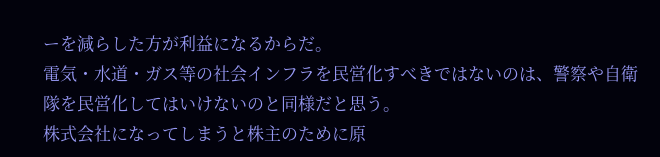ーを減らした方が利益になるからだ。
電気・水道・ガス等の社会インフラを民営化すべきではないのは、警察や自衛隊を民営化してはいけないのと同様だと思う。
株式会社になってしまうと株主のために原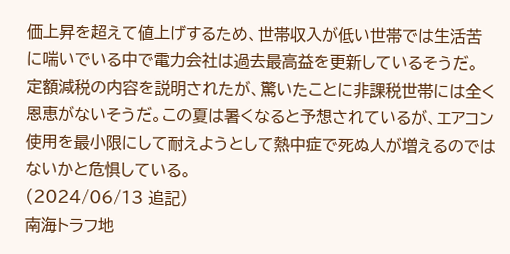価上昇を超えて値上げするため、世帯収入が低い世帯では生活苦に喘いでいる中で電力会社は過去最高益を更新しているそうだ。
定額減税の内容を説明されたが、驚いたことに非課税世帯には全く恩恵がないそうだ。この夏は暑くなると予想されているが、エアコン使用を最小限にして耐えようとして熱中症で死ぬ人が増えるのではないかと危惧している。
(2024/06/13 追記)
南海トラフ地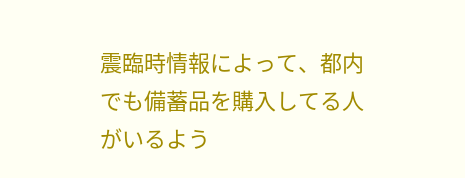震臨時情報によって、都内でも備蓄品を購入してる人がいるよう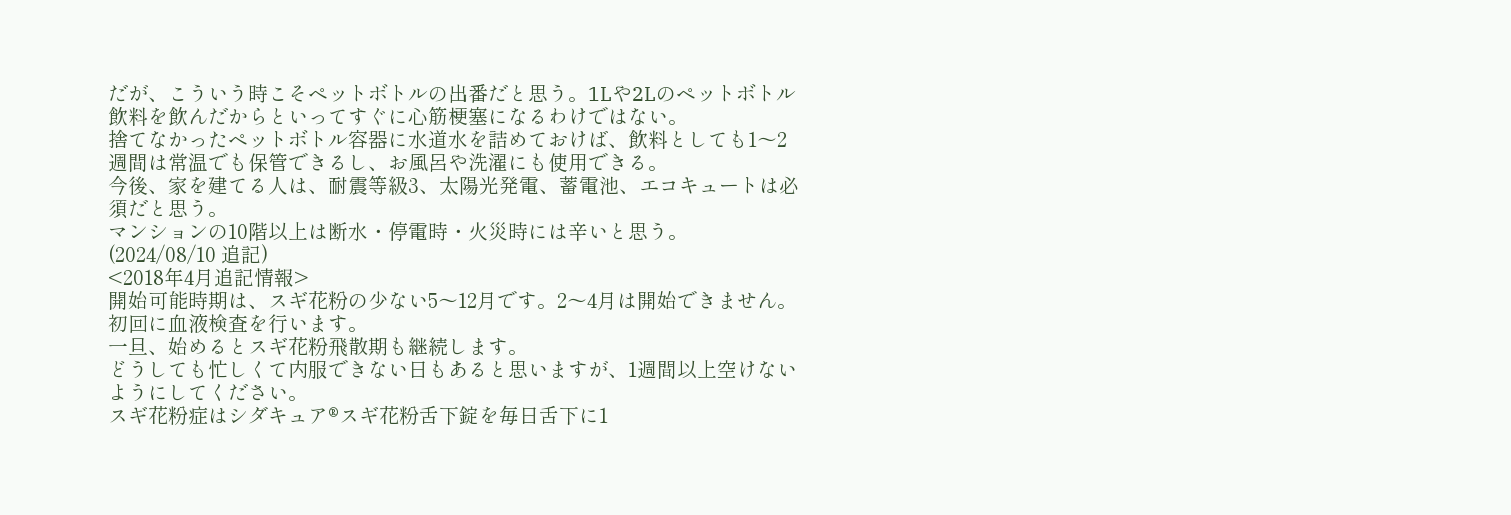だが、こういう時こそペットボトルの出番だと思う。1Lや2Lのペットボトル飲料を飲んだからといってすぐに心筋梗塞になるわけではない。
捨てなかったペットボトル容器に水道水を詰めておけば、飲料としても1〜2週間は常温でも保管できるし、お風呂や洗濯にも使用できる。
今後、家を建てる人は、耐震等級3、太陽光発電、蓄電池、エコキュートは必須だと思う。
マンションの10階以上は断水・停電時・火災時には辛いと思う。
(2024/08/10 追記)
<2018年4月追記情報>
開始可能時期は、スギ花粉の少ない5〜12月です。2〜4月は開始できません。
初回に血液検査を行います。
一旦、始めるとスギ花粉飛散期も継続します。
どうしても忙しくて内服できない日もあると思いますが、1週間以上空けないようにしてください。
スギ花粉症はシダキュア®スギ花粉舌下錠を毎日舌下に1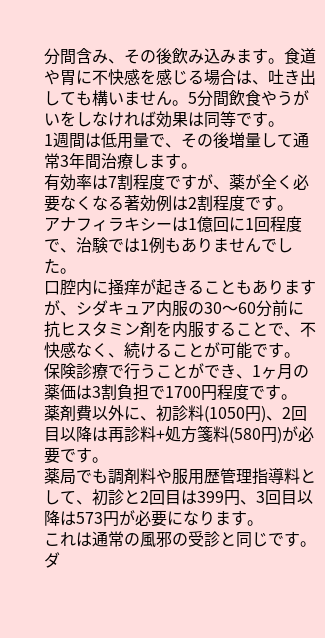分間含み、その後飲み込みます。食道や胃に不快感を感じる場合は、吐き出しても構いません。5分間飲食やうがいをしなければ効果は同等です。
1週間は低用量で、その後増量して通常3年間治療します。
有効率は7割程度ですが、薬が全く必要なくなる著効例は2割程度です。
アナフィラキシーは1億回に1回程度で、治験では1例もありませんでした。
口腔内に掻痒が起きることもありますが、シダキュア内服の30〜60分前に抗ヒスタミン剤を内服することで、不快感なく、続けることが可能です。
保険診療で行うことができ、1ヶ月の薬価は3割負担で1700円程度です。
薬剤費以外に、初診料(1050円)、2回目以降は再診料+処方箋料(580円)が必要です。
薬局でも調剤料や服用歴管理指導料として、初診と2回目は399円、3回目以降は573円が必要になります。
これは通常の風邪の受診と同じです。
ダ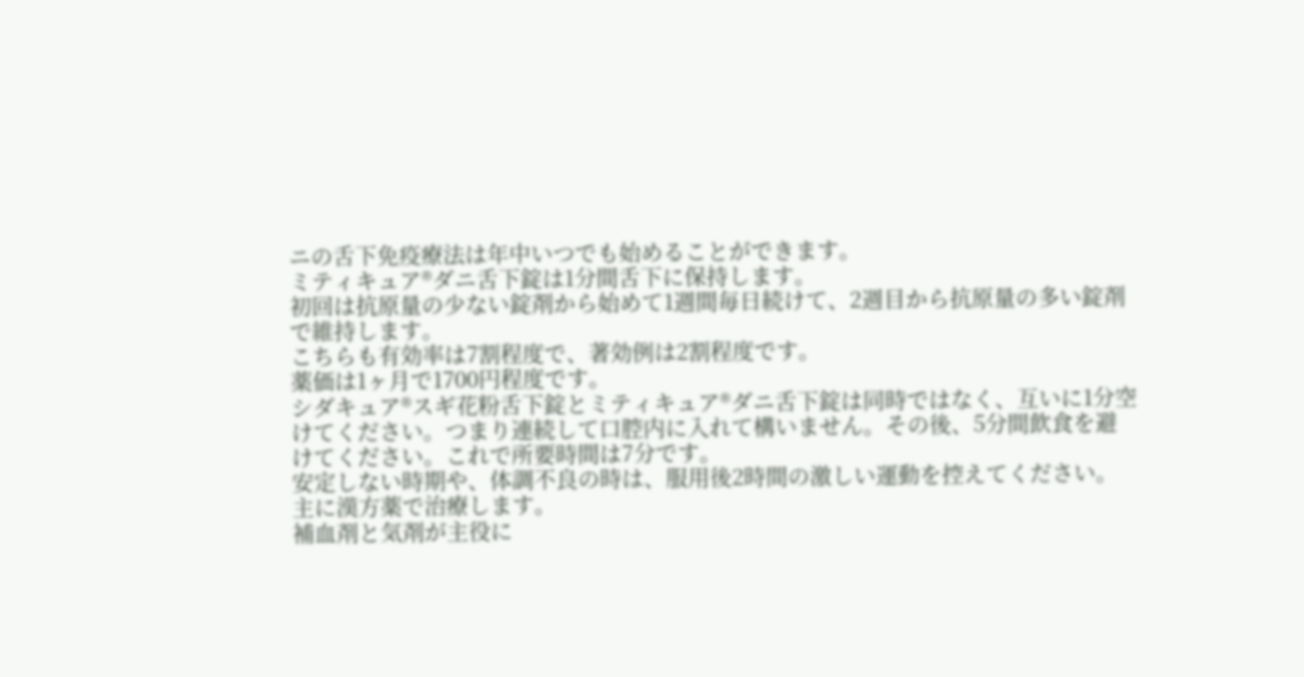ニの舌下免疫療法は年中いつでも始めることができます。
ミティキュア®ダニ舌下錠は1分間舌下に保持します。
初回は抗原量の少ない錠剤から始めて1週間毎日続けて、2週目から抗原量の多い錠剤で維持します。
こちらも有効率は7割程度で、著効例は2割程度です。
薬価は1ヶ月で1700円程度です。
シダキュア®スギ花粉舌下錠とミティキュア®ダニ舌下錠は同時ではなく、互いに1分空けてください。つまり連続して口腔内に入れて構いません。その後、5分間飲食を避けてください。これで所要時間は7分です。
安定しない時期や、体調不良の時は、服用後2時間の激しい運動を控えてください。
主に漢方薬で治療します。
補血剤と気剤が主役に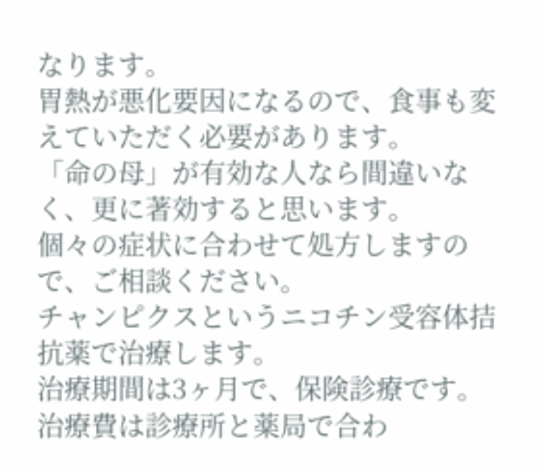なります。
胃熱が悪化要因になるので、食事も変えていただく必要があります。
「命の母」が有効な人なら間違いなく、更に著効すると思います。
個々の症状に合わせて処方しますので、ご相談ください。
チャンピクスというニコチン受容体拮抗薬で治療します。
治療期間は3ヶ月で、保険診療です。
治療費は診療所と薬局で合わ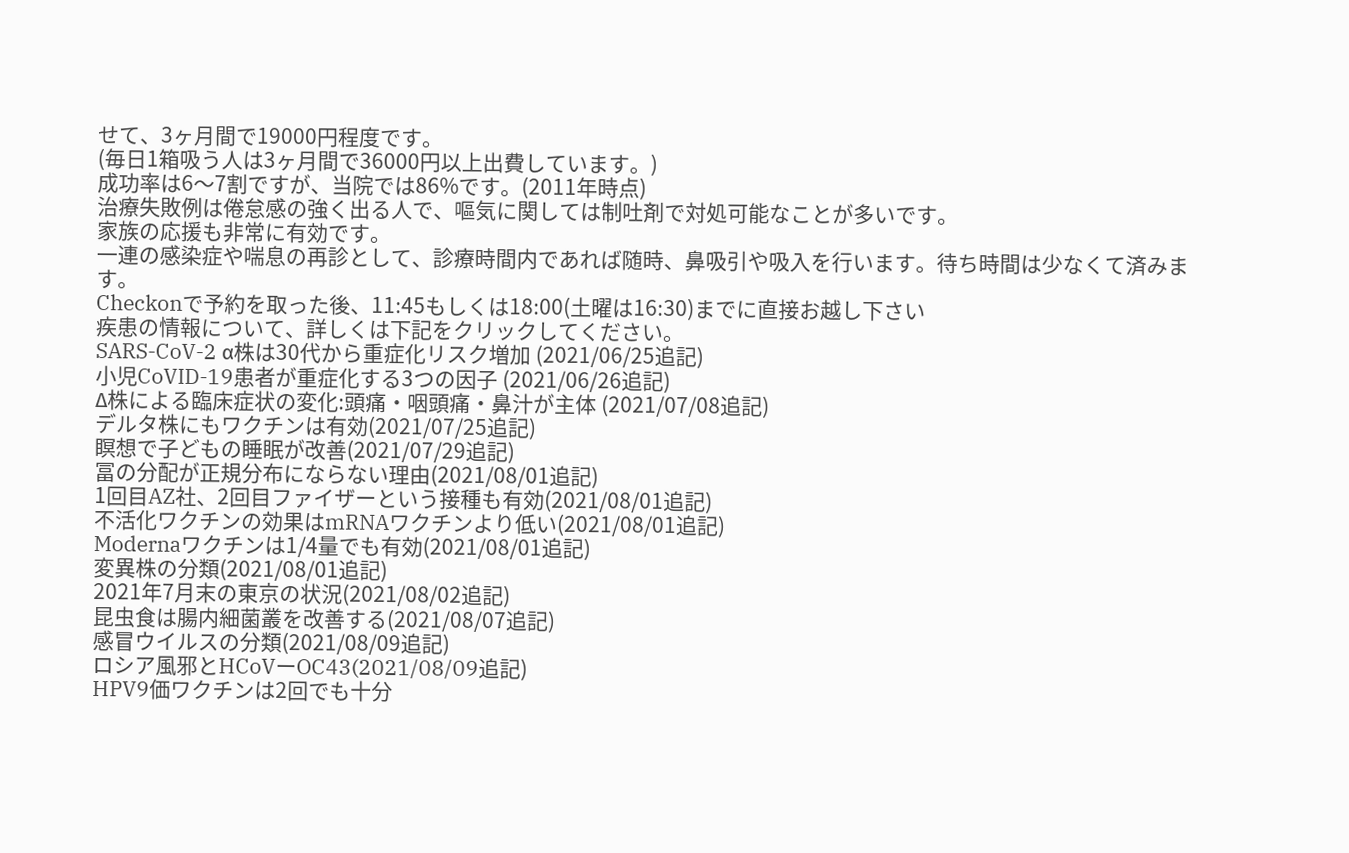せて、3ヶ月間で19000円程度です。
(毎日1箱吸う人は3ヶ月間で36000円以上出費しています。)
成功率は6〜7割ですが、当院では86%です。(2011年時点)
治療失敗例は倦怠感の強く出る人で、嘔気に関しては制吐剤で対処可能なことが多いです。
家族の応援も非常に有効です。
一連の感染症や喘息の再診として、診療時間内であれば随時、鼻吸引や吸入を行います。待ち時間は少なくて済みます。
Checkonで予約を取った後、11:45もしくは18:00(土曜は16:30)までに直接お越し下さい
疾患の情報について、詳しくは下記をクリックしてください。
SARS-CoV-2 α株は30代から重症化リスク増加 (2021/06/25追記)
小児CoVID-19患者が重症化する3つの因子 (2021/06/26追記)
Δ株による臨床症状の変化:頭痛・咽頭痛・鼻汁が主体 (2021/07/08追記)
デルタ株にもワクチンは有効(2021/07/25追記)
瞑想で子どもの睡眠が改善(2021/07/29追記)
冨の分配が正規分布にならない理由(2021/08/01追記)
1回目AZ社、2回目ファイザーという接種も有効(2021/08/01追記)
不活化ワクチンの効果はmRNAワクチンより低い(2021/08/01追記)
Modernaワクチンは1/4量でも有効(2021/08/01追記)
変異株の分類(2021/08/01追記)
2021年7月末の東京の状況(2021/08/02追記)
昆虫食は腸内細菌叢を改善する(2021/08/07追記)
感冒ウイルスの分類(2021/08/09追記)
ロシア風邪とHCoVーOC43(2021/08/09追記)
HPV9価ワクチンは2回でも十分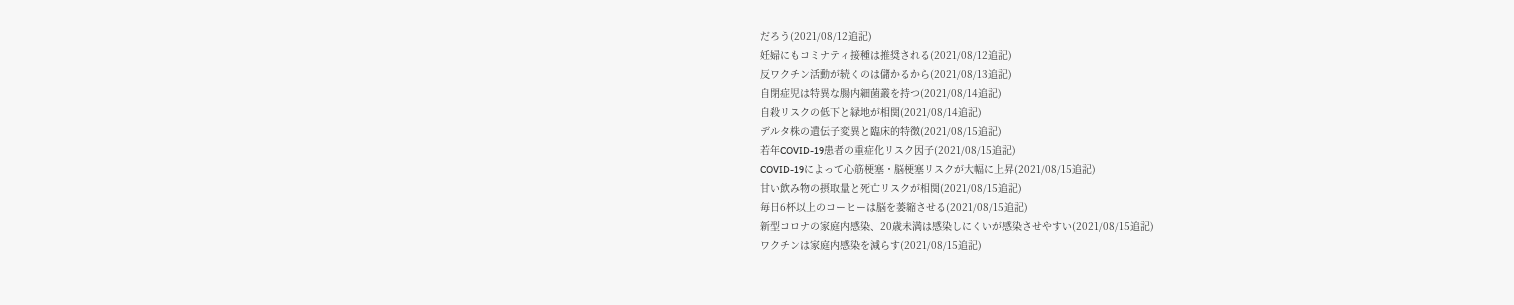だろう(2021/08/12追記)
妊婦にもコミナティ接種は推奨される(2021/08/12追記)
反ワクチン活動が続くのは儲かるから(2021/08/13追記)
自閉症児は特異な腸内細菌叢を持つ(2021/08/14追記)
自殺リスクの低下と緑地が相関(2021/08/14追記)
デルタ株の遺伝子変異と臨床的特徴(2021/08/15追記)
若年COVID-19患者の重症化リスク因子(2021/08/15追記)
COVID-19によって心筋梗塞・脳梗塞リスクが大幅に上昇(2021/08/15追記)
甘い飲み物の摂取量と死亡リスクが相関(2021/08/15追記)
毎日6杯以上のコーヒーは脳を萎縮させる(2021/08/15追記)
新型コロナの家庭内感染、20歳未満は感染しにくいが感染させやすい(2021/08/15追記)
ワクチンは家庭内感染を減らす(2021/08/15追記)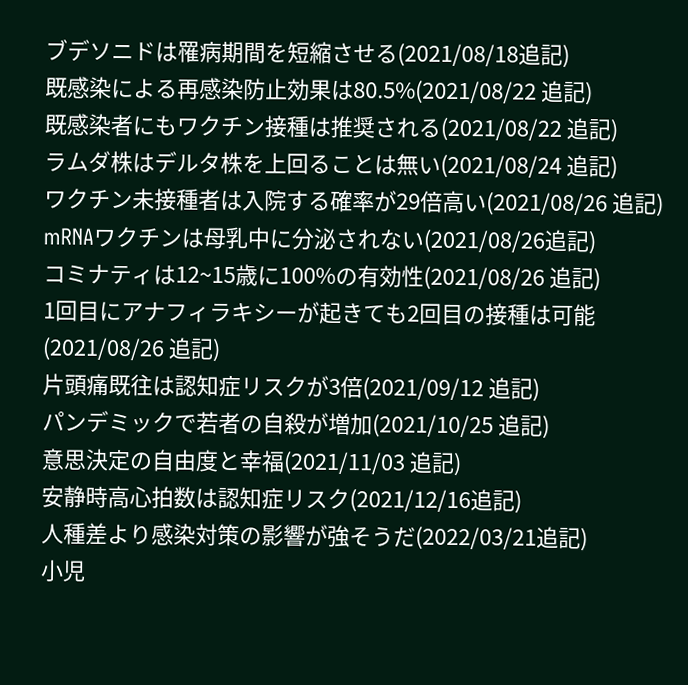ブデソニドは罹病期間を短縮させる(2021/08/18追記)
既感染による再感染防止効果は80.5%(2021/08/22 追記)
既感染者にもワクチン接種は推奨される(2021/08/22 追記)
ラムダ株はデルタ株を上回ることは無い(2021/08/24 追記)
ワクチン未接種者は入院する確率が29倍高い(2021/08/26 追記)
mRNAワクチンは母乳中に分泌されない(2021/08/26追記)
コミナティは12~15歳に100%の有効性(2021/08/26 追記)
1回目にアナフィラキシーが起きても2回目の接種は可能(2021/08/26 追記)
片頭痛既往は認知症リスクが3倍(2021/09/12 追記)
パンデミックで若者の自殺が増加(2021/10/25 追記)
意思決定の自由度と幸福(2021/11/03 追記)
安静時高心拍数は認知症リスク(2021/12/16追記)
人種差より感染対策の影響が強そうだ(2022/03/21追記)
小児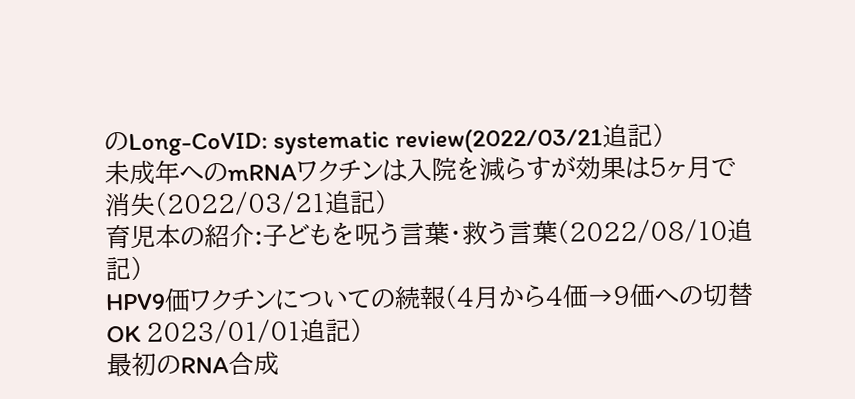のLong-CoVID: systematic review(2022/03/21追記)
未成年へのmRNAワクチンは入院を減らすが効果は5ヶ月で消失(2022/03/21追記)
育児本の紹介:子どもを呪う言葉・救う言葉(2022/08/10追記)
HPV9価ワクチンについての続報(4月から4価→9価への切替OK 2023/01/01追記)
最初のRNA合成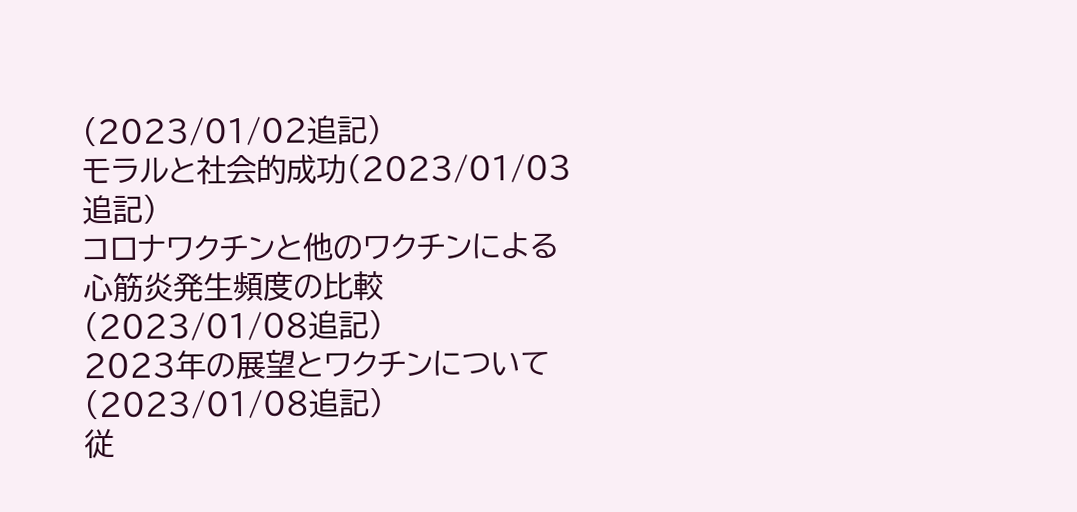(2023/01/02追記)
モラルと社会的成功(2023/01/03追記)
コロナワクチンと他のワクチンによる心筋炎発生頻度の比較 (2023/01/08追記)
2023年の展望とワクチンについて(2023/01/08追記)
従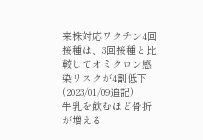来株対応ワクチン4回接種は、3回接種と比較してオミクロン感染リスクが4割低下(2023/01/09追記)
牛乳を飲むほど骨折が増える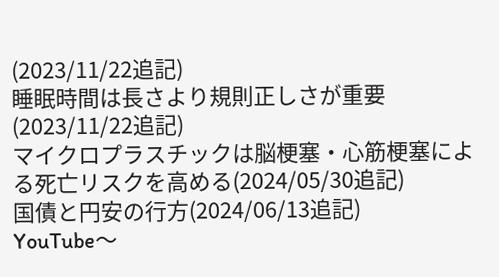(2023/11/22追記)
睡眠時間は長さより規則正しさが重要(2023/11/22追記)
マイクロプラスチックは脳梗塞・心筋梗塞による死亡リスクを高める(2024/05/30追記)
国債と円安の行方(2024/06/13追記)
YouTube〜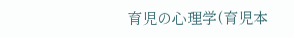育児の心理学(育児本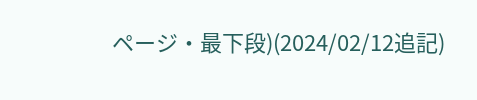ページ・最下段)(2024/02/12追記)